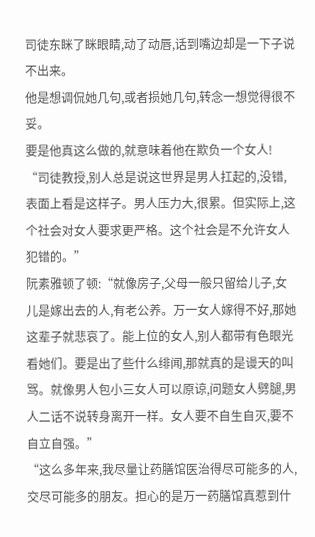司徒东眯了眯眼睛,动了动唇,话到嘴边却是一下子说不出来。
他是想调侃她几句,或者损她几句,转念一想觉得很不妥。
要是他真这么做的,就意味着他在欺负一个女人!
“司徒教授,别人总是说这世界是男人扛起的,没错,表面上看是这样子。男人压力大,很累。但实际上,这个社会对女人要求更严格。这个社会是不允许女人犯错的。”
阮素雅顿了顿:“就像房子,父母一般只留给儿子,女儿是嫁出去的人,有老公养。万一女人嫁得不好,那她这辈子就悲哀了。能上位的女人,别人都带有色眼光看她们。要是出了些什么绯闻,那就真的是谩天的叫骂。就像男人包小三女人可以原谅,问题女人劈腿,男人二话不说转身离开一样。女人要不自生自灭,要不自立自强。”
“这么多年来,我尽量让药膳馆医治得尽可能多的人,交尽可能多的朋友。担心的是万一药膳馆真惹到什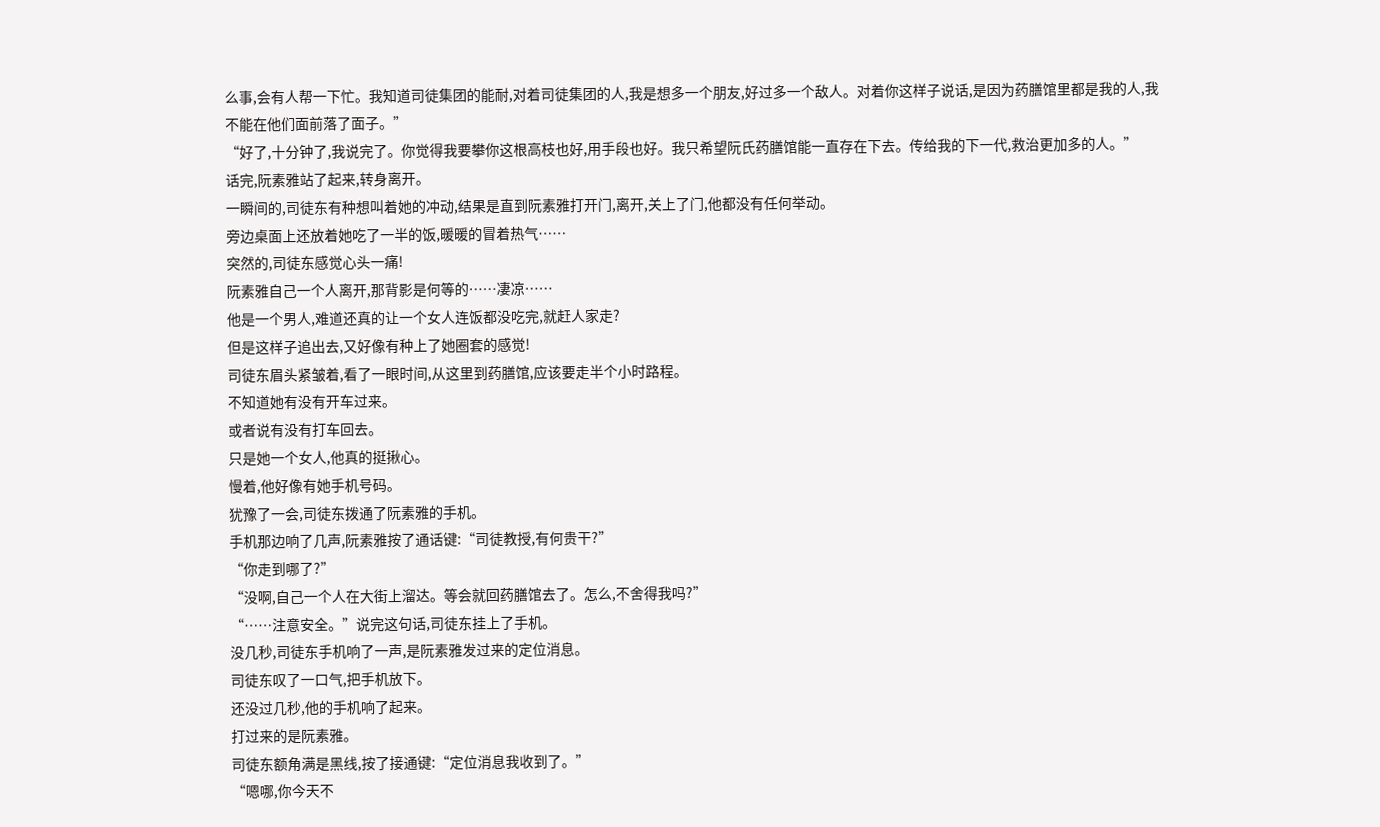么事,会有人帮一下忙。我知道司徒集团的能耐,对着司徒集团的人,我是想多一个朋友,好过多一个敌人。对着你这样子说话,是因为药膳馆里都是我的人,我不能在他们面前落了面子。”
“好了,十分钟了,我说完了。你觉得我要攀你这根高枝也好,用手段也好。我只希望阮氏药膳馆能一直存在下去。传给我的下一代,救治更加多的人。”
话完,阮素雅站了起来,转身离开。
一瞬间的,司徒东有种想叫着她的冲动,结果是直到阮素雅打开门,离开,关上了门,他都没有任何举动。
旁边桌面上还放着她吃了一半的饭,暖暖的冒着热气……
突然的,司徒东感觉心头一痛!
阮素雅自己一个人离开,那背影是何等的……凄凉……
他是一个男人,难道还真的让一个女人连饭都没吃完,就赶人家走?
但是这样子追出去,又好像有种上了她圈套的感觉!
司徒东眉头紧皱着,看了一眼时间,从这里到药膳馆,应该要走半个小时路程。
不知道她有没有开车过来。
或者说有没有打车回去。
只是她一个女人,他真的挺揪心。
慢着,他好像有她手机号码。
犹豫了一会,司徒东拨通了阮素雅的手机。
手机那边响了几声,阮素雅按了通话键:“司徒教授,有何贵干?”
“你走到哪了?”
“没啊,自己一个人在大街上溜达。等会就回药膳馆去了。怎么,不舍得我吗?”
“……注意安全。”说完这句话,司徒东挂上了手机。
没几秒,司徒东手机响了一声,是阮素雅发过来的定位消息。
司徒东叹了一口气,把手机放下。
还没过几秒,他的手机响了起来。
打过来的是阮素雅。
司徒东额角满是黑线,按了接通键:“定位消息我收到了。”
“嗯哪,你今天不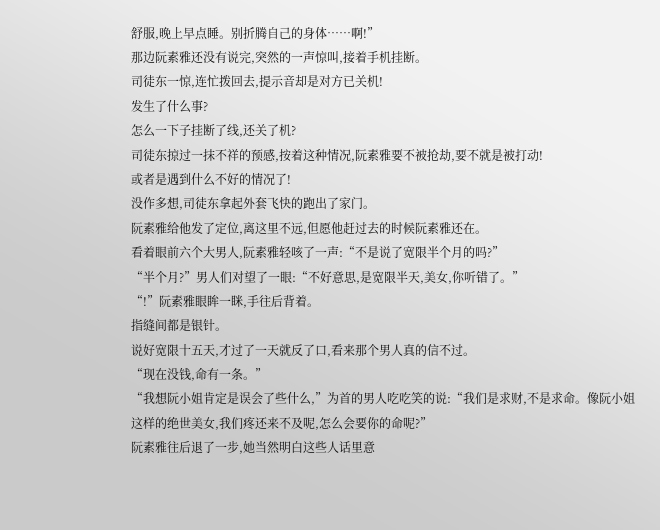舒服,晚上早点睡。别折腾自己的身体……啊!”
那边阮素雅还没有说完,突然的一声惊叫,接着手机挂断。
司徒东一惊,连忙拨回去,提示音却是对方已关机!
发生了什么事?
怎么一下子挂断了线,还关了机?
司徒东掠过一抹不祥的预感,按着这种情况,阮素雅要不被抢劫,要不就是被打动!
或者是遇到什么不好的情况了!
没作多想,司徒东拿起外套飞快的跑出了家门。
阮素雅给他发了定位,离这里不远,但愿他赶过去的时候阮素雅还在。
看着眼前六个大男人,阮素雅轻咳了一声:“不是说了宽限半个月的吗?”
“半个月?”男人们对望了一眼:“不好意思,是宽限半天,美女,你听错了。”
“!”阮素雅眼眸一眯,手往后背着。
指缝间都是银针。
说好宽限十五天,才过了一天就反了口,看来那个男人真的信不过。
“现在没钱,命有一条。”
“我想阮小姐肯定是误会了些什么,”为首的男人吃吃笑的说:“我们是求财,不是求命。像阮小姐这样的绝世美女,我们疼还来不及呢,怎么会要你的命呢?”
阮素雅往后退了一步,她当然明白这些人话里意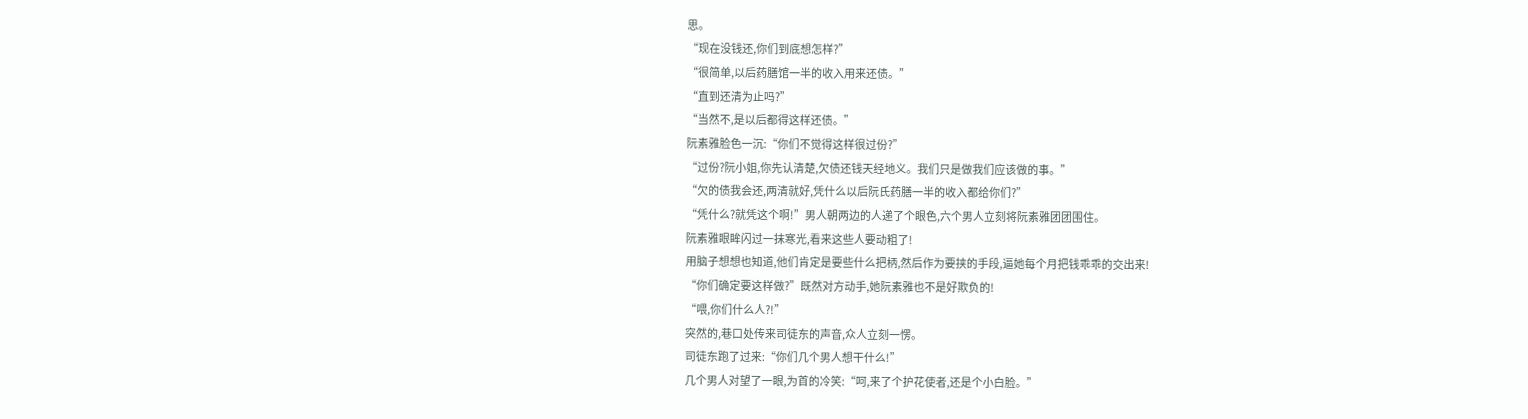思。
“现在没钱还,你们到底想怎样?”
“很简单,以后药膳馆一半的收入用来还债。”
“直到还清为止吗?”
“当然不,是以后都得这样还债。”
阮素雅脸色一沉:“你们不觉得这样很过份?”
“过份?阮小姐,你先认清楚,欠债还钱天经地义。我们只是做我们应该做的事。”
“欠的债我会还,两清就好,凭什么以后阮氏药膳一半的收入都给你们?”
“凭什么?就凭这个啊!”男人朝两边的人递了个眼色,六个男人立刻将阮素雅团团围住。
阮素雅眼眸闪过一抹寒光,看来这些人要动粗了!
用脑子想想也知道,他们肯定是要些什么把柄,然后作为要挟的手段,逼她每个月把钱乖乖的交出来!
“你们确定要这样做?”既然对方动手,她阮素雅也不是好欺负的!
“喂,你们什么人?!”
突然的,巷口处传来司徒东的声音,众人立刻一愣。
司徒东跑了过来:“你们几个男人想干什么!”
几个男人对望了一眼,为首的冷笑:“呵,来了个护花使者,还是个小白脸。”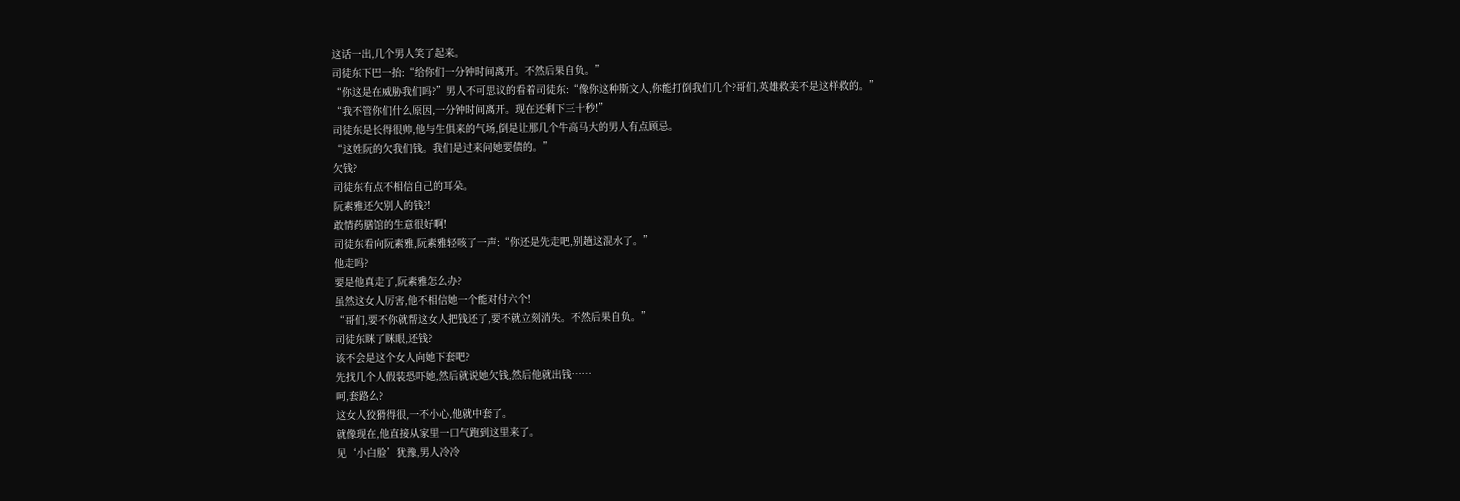这话一出,几个男人笑了起来。
司徒东下巴一抬:“给你们一分钟时间离开。不然后果自负。”
“你这是在威胁我们吗?”男人不可思议的看着司徒东:“像你这种斯文人,你能打倒我们几个?哥们,英雄救美不是这样救的。”
“我不管你们什么原因,一分钟时间离开。现在还剩下三十秒!”
司徒东是长得很帅,他与生俱来的气场,倒是让那几个牛高马大的男人有点顾忌。
“这姓阮的欠我们钱。我们是过来问她要债的。”
欠钱?
司徒东有点不相信自己的耳朵。
阮素雅还欠别人的钱?!
敢情药膳馆的生意很好啊!
司徒东看向阮素雅,阮素雅轻咳了一声:“你还是先走吧,别趟这混水了。”
他走吗?
要是他真走了,阮素雅怎么办?
虽然这女人厉害,他不相信她一个能对付六个!
“哥们,要不你就帮这女人把钱还了,要不就立刻消失。不然后果自负。”
司徒东眯了眯眼,还钱?
该不会是这个女人向她下套吧?
先找几个人假装恐吓她,然后就说她欠钱,然后他就出钱……
呵,套路么?
这女人狡猾得很,一不小心,他就中套了。
就像现在,他直接从家里一口气跑到这里来了。
见‘小白脸’犹豫,男人冷冷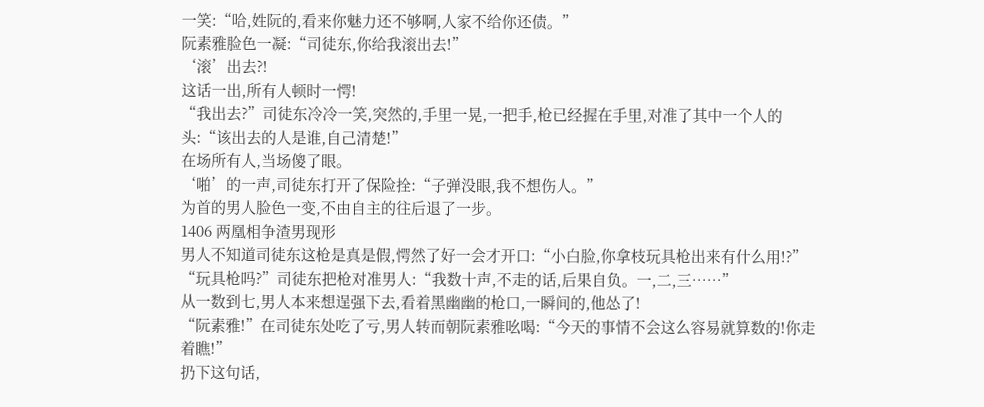一笑:“哈,姓阮的,看来你魅力还不够啊,人家不给你还债。”
阮素雅脸色一凝:“司徒东,你给我滚出去!”
‘滚’出去?!
这话一出,所有人顿时一愕!
“我出去?”司徒东冷冷一笑,突然的,手里一晃,一把手,枪已经握在手里,对准了其中一个人的头:“该出去的人是谁,自己清楚!”
在场所有人,当场傻了眼。
‘啪’的一声,司徒东打开了保险拴:“子弹没眼,我不想伤人。”
为首的男人脸色一变,不由自主的往后退了一步。
1406 两凰相争渣男现形
男人不知道司徒东这枪是真是假,愕然了好一会才开口:“小白脸,你拿枝玩具枪出来有什么用!?”
“玩具枪吗?”司徒东把枪对准男人:“我数十声,不走的话,后果自负。一,二,三……”
从一数到七,男人本来想逞强下去,看着黑幽幽的枪口,一瞬间的,他怂了!
“阮素雅!”在司徒东处吃了亏,男人转而朝阮素雅吆喝:“今天的事情不会这么容易就算数的!你走着瞧!”
扔下这句话,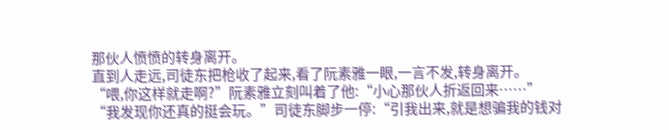那伙人愤愤的转身离开。
直到人走远,司徒东把枪收了起来,看了阮素雅一眼,一言不发,转身离开。
“喂,你这样就走啊?”阮素雅立刻叫着了他:“小心那伙人折返回来……”
“我发现你还真的挺会玩。”司徒东脚步一停:“引我出来,就是想骗我的钱对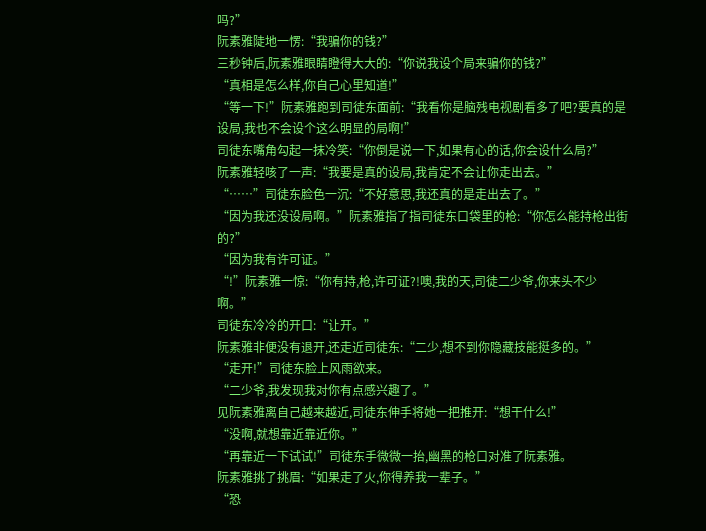吗?”
阮素雅陡地一愣:“我骗你的钱?”
三秒钟后,阮素雅眼睛瞪得大大的:“你说我设个局来骗你的钱?”
“真相是怎么样,你自己心里知道!”
“等一下!”阮素雅跑到司徒东面前:“我看你是脑残电视剧看多了吧?要真的是设局,我也不会设个这么明显的局啊!”
司徒东嘴角勾起一抹冷笑:“你倒是说一下,如果有心的话,你会设什么局?”
阮素雅轻咳了一声:“我要是真的设局,我肯定不会让你走出去。”
“……”司徒东脸色一沉:“不好意思,我还真的是走出去了。”
“因为我还没设局啊。”阮素雅指了指司徒东口袋里的枪:“你怎么能持枪出街的?”
“因为我有许可证。”
“!”阮素雅一惊:“你有持,枪,许可证?!噢,我的天,司徒二少爷,你来头不少啊。”
司徒东冷冷的开口:“让开。”
阮素雅非便没有退开,还走近司徒东:“二少,想不到你隐藏技能挺多的。”
“走开!”司徒东脸上风雨欲来。
“二少爷,我发现我对你有点感兴趣了。”
见阮素雅离自己越来越近,司徒东伸手将她一把推开:“想干什么!”
“没啊,就想靠近靠近你。”
“再靠近一下试试!”司徒东手微微一抬,幽黑的枪口对准了阮素雅。
阮素雅挑了挑眉:“如果走了火,你得养我一辈子。”
“恐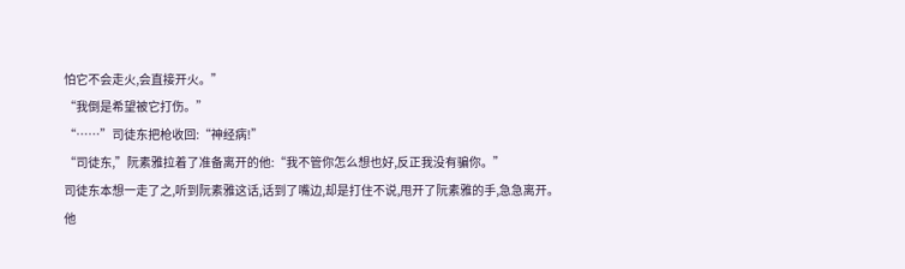怕它不会走火,会直接开火。”
“我倒是希望被它打伤。”
“……”司徒东把枪收回:“神经病!”
“司徒东,”阮素雅拉着了准备离开的他:“我不管你怎么想也好,反正我没有骗你。”
司徒东本想一走了之,听到阮素雅这话,话到了嘴边,却是打住不说,甩开了阮素雅的手,急急离开。
他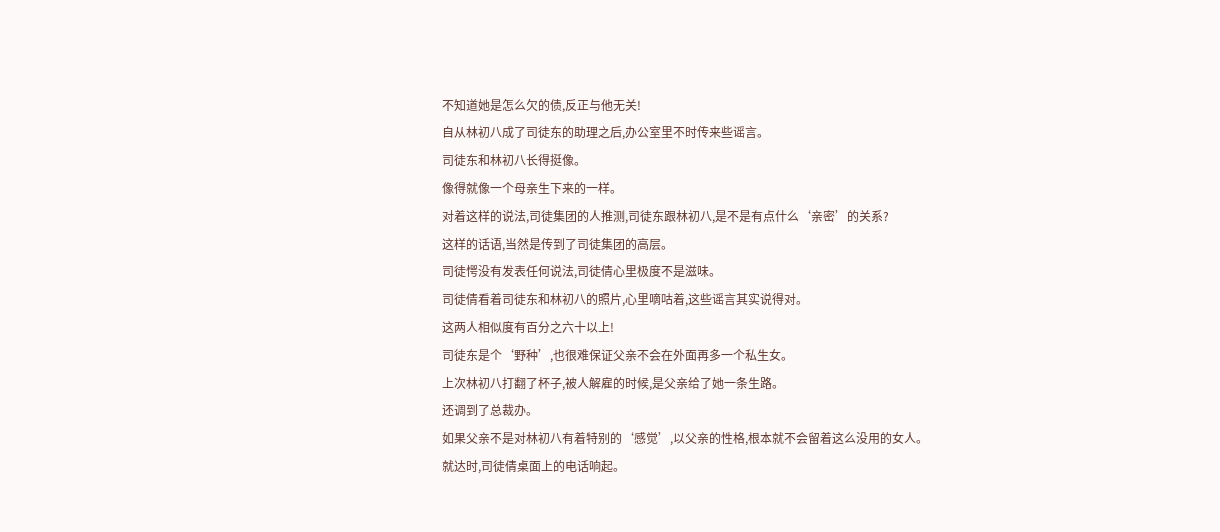不知道她是怎么欠的债,反正与他无关!
自从林初八成了司徒东的助理之后,办公室里不时传来些谣言。
司徒东和林初八长得挺像。
像得就像一个母亲生下来的一样。
对着这样的说法,司徒集团的人推测,司徒东跟林初八,是不是有点什么‘亲密’的关系?
这样的话语,当然是传到了司徒集团的高层。
司徒愕没有发表任何说法,司徒倩心里极度不是滋味。
司徒倩看着司徒东和林初八的照片,心里嘀咕着,这些谣言其实说得对。
这两人相似度有百分之六十以上!
司徒东是个‘野种’,也很难保证父亲不会在外面再多一个私生女。
上次林初八打翻了杯子,被人解雇的时候,是父亲给了她一条生路。
还调到了总裁办。
如果父亲不是对林初八有着特别的‘感觉’,以父亲的性格,根本就不会留着这么没用的女人。
就达时,司徒倩桌面上的电话响起。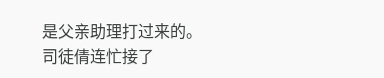是父亲助理打过来的。
司徒倩连忙接了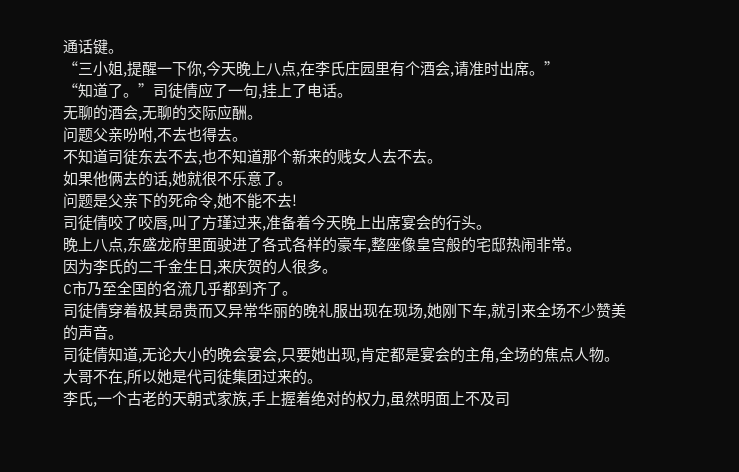通话键。
“三小姐,提醒一下你,今天晚上八点,在李氏庄园里有个酒会,请准时出席。”
“知道了。”司徒倩应了一句,挂上了电话。
无聊的酒会,无聊的交际应酬。
问题父亲吩咐,不去也得去。
不知道司徒东去不去,也不知道那个新来的贱女人去不去。
如果他俩去的话,她就很不乐意了。
问题是父亲下的死命令,她不能不去!
司徒倩咬了咬唇,叫了方瑾过来,准备着今天晚上出席宴会的行头。
晚上八点,东盛龙府里面驶进了各式各样的豪车,整座像皇宫般的宅邸热闹非常。
因为李氏的二千金生日,来庆贺的人很多。
C市乃至全国的名流几乎都到齐了。
司徒倩穿着极其昂贵而又异常华丽的晚礼服出现在现场,她刚下车,就引来全场不少赞美的声音。
司徒倩知道,无论大小的晚会宴会,只要她出现,肯定都是宴会的主角,全场的焦点人物。
大哥不在,所以她是代司徒集团过来的。
李氏,一个古老的天朝式家族,手上握着绝对的权力,虽然明面上不及司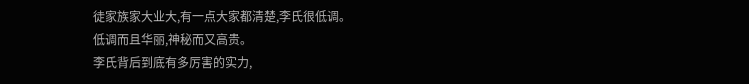徒家族家大业大,有一点大家都清楚,李氏很低调。
低调而且华丽,神秘而又高贵。
李氏背后到底有多厉害的实力,